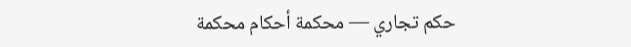حكم تجاري — محكمة أحكام محكمة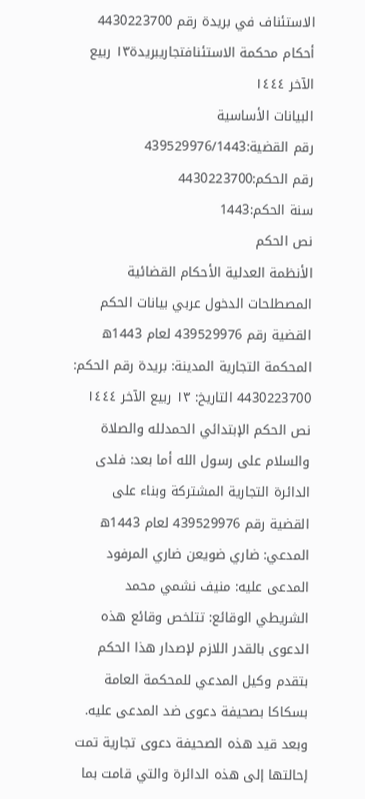الاستئناف في بريدة رقم 4430223700
أحكام محكمة الاستئنافتجاريبريدة١٣ ربيع الآخر ١٤٤٤
البيانات الأساسية
رقم القضية:439529976/1443
رقم الحكم:4430223700
سنة الحكم:1443
نص الحكم
الأنظمة العدلية الأحكام القضائية المصطلحات الدخول عربي بيانات الحكم القضية رقم 439529976 لعام 1443ه المحكمة التجارية المدينة: بريدة رقم الحكم: 4430223700 التاريخ: ١٣ ربيع الآخر ١٤٤٤ نص الحكم الإبتدائي الحمدلله والصلاة والسلام على رسول الله أما بعد: فلدى الدائرة التجارية المشتركة وبناء على القضية رقم 439529976 لعام 1443ه المدعي: ضاري ضويعن ضاري المرفود المدعى عليه: منيف نشمي محمد الشريطي الوقائع: تتلخص وقائع هذه الدعوى بالقدر اللازم لإصدار هذا الحكم بتقدم وكيل المدعي للمحكمة العامة بسكاكا بصحيفة دعوى ضد المدعى عليه. وبعد قيد هذه الصحيفة دعوى تجارية تمت إحالتها إلى هذه الدائرة والتي قامت بما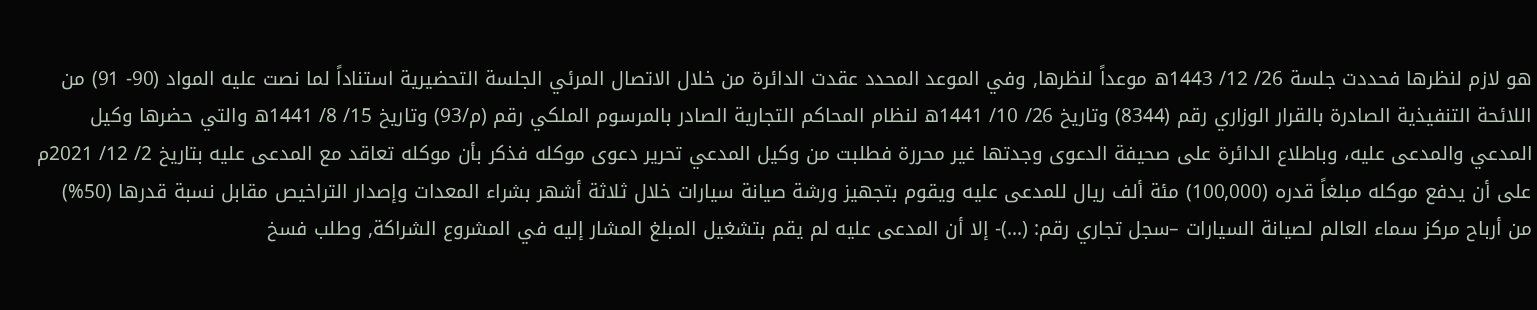هو لازم لنظرها فحددت جلسة 26/ 12/ 1443ه موعداً لنظرها, وفي الموعد المحدد عقدت الدائرة من خلال الاتصال المرئي الجلسة التحضيرية استناداً لما نصت عليه المواد (90- 91) من اللائحة التنفيذية الصادرة بالقرار الوزاري رقم (8344) وتاريخ 26/ 10/ 1441ه لنظام المحاكم التجارية الصادر بالمرسوم الملكي رقم (م/93) وتاريخ 15/ 8/ 1441ه والتي حضرها وكيل المدعي والمدعى عليه، وباطلاع الدائرة على صحيفة الدعوى وجدتها غير محررة فطلبت من وكيل المدعي تحرير دعوى موكله فذكر بأن موكله تعاقد مع المدعى عليه بتاريخ 2/ 12/ 2021م على أن يدفع موكله مبلغاً قدره (100,000) مئة ألف ريال للمدعى عليه ويقوم بتجهيز ورشة صيانة سيارات خلال ثلاثة أشهر بشراء المعدات وإصدار التراخيص مقابل نسبة قدرها (50%) من أرباح مركز سماء العالم لصيانة السيارات –سجل تجاري رقم: (...)- إلا أن المدعى عليه لم يقم بتشغيل المبلغ المشار إليه في المشروع الشراكة, وطلب فسخ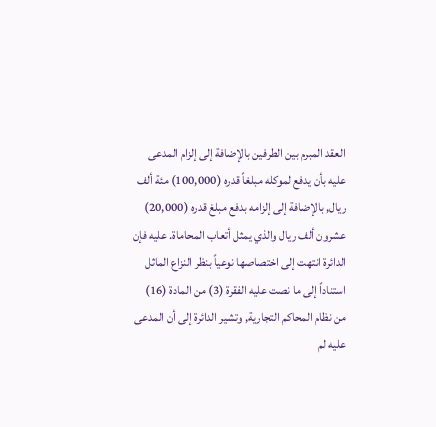العقد المبرم بين الطرفين بالإضافة إلى إلزام المدعى عليه بأن يدفع لموكله مبلغاً قدره (100,000) مئة ألف ريال, بالإضافة إلى إلزامه بدفع مبلغ قدره (20,000) عشرون ألف ريال والذي يمثل أتعاب المحاماة. عليه فإن الدائرة انتهت إلى اختصاصها نوعياً بنظر النزاع الماثل استناداً إلى ما نصت عليه الفقرة (3) من المادة (16) من نظام المحاكم التجارية, وتشير الدائرة إلى أن المدعى عليه لم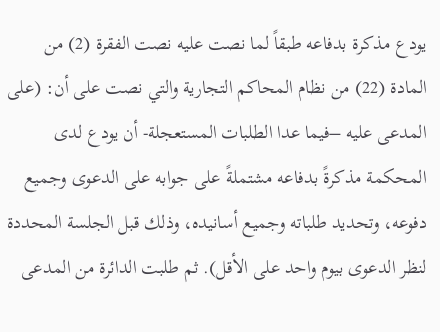يودع مذكرة بدفاعه طبقاً لما نصت عليه نصت الفقرة (2) من المادة (22) من نظام المحاكم التجارية والتي نصت على أن: (على المدعى عليه –فيما عدا الطلبات المستعجلة- أن يودع لدى المحكمة مذكرةً بدفاعه مشتملةً على جوابه على الدعوى وجميع دفوعه، وتحديد طلباته وجميع أسانيده، وذلك قبل الجلسة المحددة لنظر الدعوى بيوم واحد على الأقل). ثم طلبت الدائرة من المدعى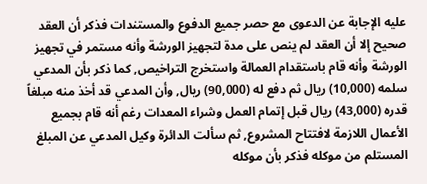عليه الإجابة عن الدعوى مع حصر جميع الدفوع والمستندات فذكر أن العقد صحيح إلا أن العقد لم ينص على مدة لتجهيز الورشة وأنه مستمر في تجهيز الورشة وأنه قام باستقدام العمالة واستخرج التراخيص, كما ذكر بأن المدعي سلمه (10,000) ريال ثم دفع له (90,000) ريال, وأن المدعي قد أخذ منه مبلغاً قدره (43,000) ريال قبل إتمام العمل وشراء المعدات رغم أنه قام بجميع الأعمال اللازمة لافتتاح المشروع, ثم سألت الدائرة وكيل المدعي عن المبلغ المستلم من موكله فذكر بأن موكله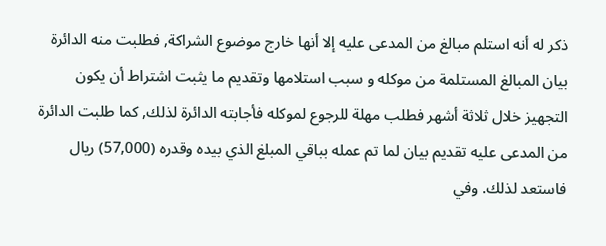ذكر له أنه استلم مبالغ من المدعى عليه إلا أنها خارج موضوع الشراكة, فطلبت منه الدائرة بيان المبالغ المستلمة من موكله و سبب استلامها وتقديم ما يثبت اشتراط أن يكون التجهيز خلال ثلاثة أشهر فطلب مهلة للرجوع لموكله فأجابته الدائرة لذلك, كما طلبت الدائرة من المدعى عليه تقديم بيان لما تم عمله بباقي المبلغ الذي بيده وقدره (57,000) ريال فاستعد لذلك. وفي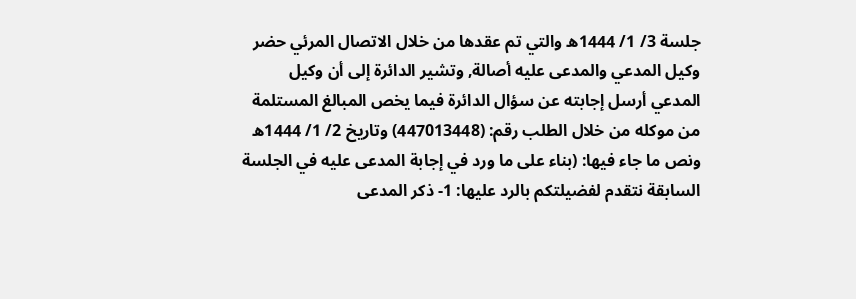جلسة 3/ 1/ 1444ه والتي تم عقدها من خلال الاتصال المرئي حضر وكيل المدعي والمدعى عليه أصالة, وتشير الدائرة إلى أن وكيل المدعي أرسل إجابته عن سؤال الدائرة فيما يخص المبالغ المستلمة من موكله من خلال الطلب رقم: (447013448) وتاريخ 2/ 1/ 1444ه ونص ما جاء فيها: (بناء على ما ورد في إجابة المدعى عليه في الجلسة السابقة نتقدم لفضيلتكم بالرد عليها: 1- ذكر المدعى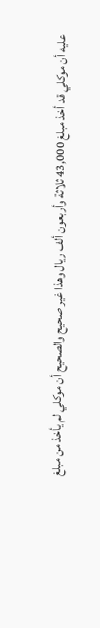عليه أن موكلي قد أخذ مبلغ 43,000 ثلاثة وأربعون ألف ريال وهذا غير صحيح والصحيح أن موكلي لم يأخذ من مبلغ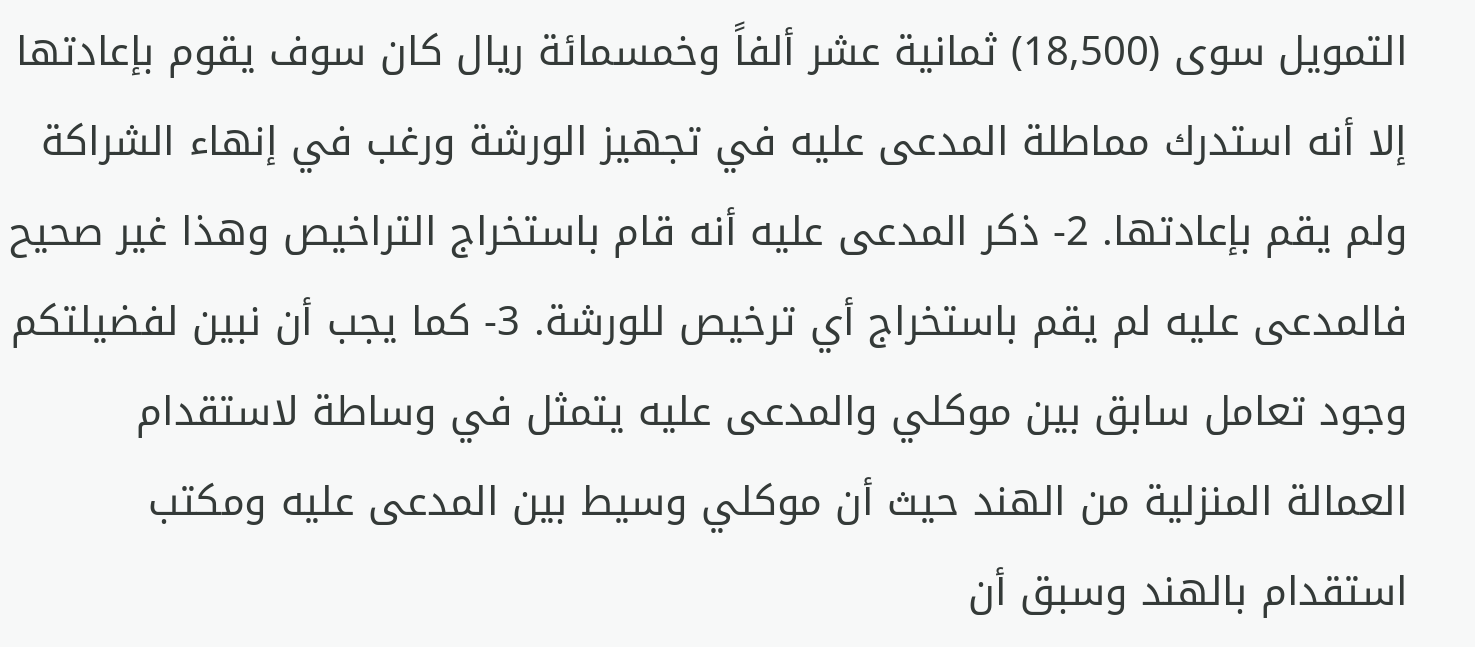التمويل سوى (18,500) ثمانية عشر ألفاً وخمسمائة ريال كان سوف يقوم بإعادتها إلا أنه استدرك مماطلة المدعى عليه في تجهيز الورشة ورغب في إنهاء الشراكة ولم يقم بإعادتها. 2- ذكر المدعى عليه أنه قام باستخراج التراخيص وهذا غير صحيح فالمدعى عليه لم يقم باستخراج أي ترخيص للورشة. 3- كما يجب أن نبين لفضيلتكم وجود تعامل سابق بين موكلي والمدعى عليه يتمثل في وساطة لاستقدام العمالة المنزلية من الهند حيث أن موكلي وسيط بين المدعى عليه ومكتب استقدام بالهند وسبق أن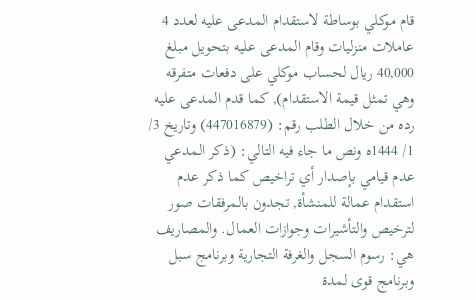قام موكلي بوساطة لاستقدام المدعى عليه لعدد 4 عاملات منزليات وقام المدعى عليه بتحويل مبلغ 40,000 ريال لحساب موكلي على دفعات متفرقه وهي تمثل قيمة الاستقدام), كما قدم المدعى عليه رده من خلال الطلب رقم: (447016879) وتاريخ 3/ 1/ 1444ه ونص ما جاء فيه التالي: (ذكر المدعي عدم قيامي بإصدار أي تراخيص كما ذكر عدم استقدام عمالة للمنشأة, تجدون بالمرفقات صور لترخيص والتأشيرات وجوازات العمال. والمصاريف هي: رسوم السجل والغرفة التجارية وبرنامج سبل وبرنامج قوى لمدة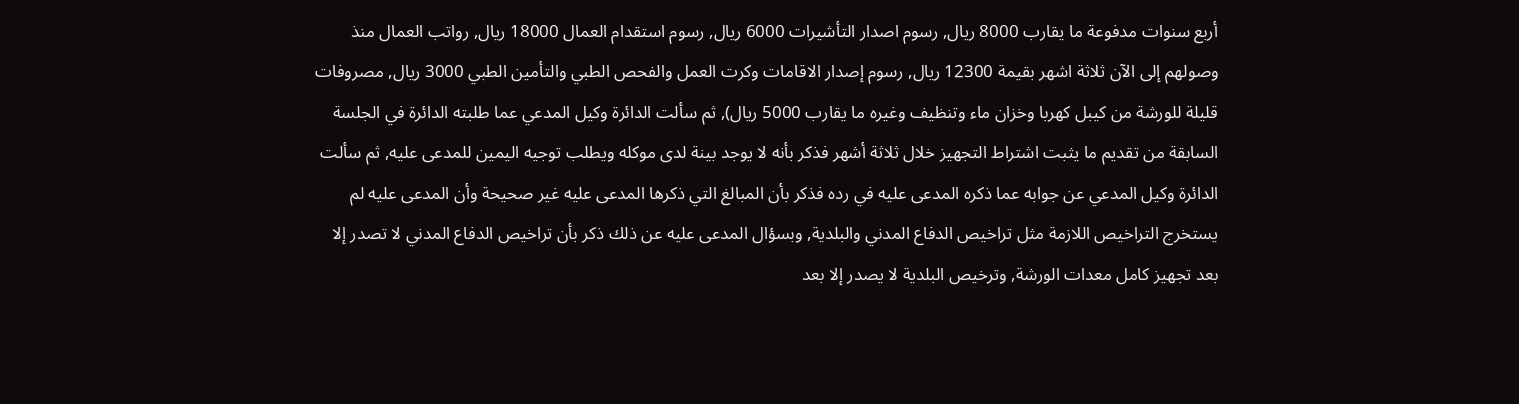أربع سنوات مدفوعة ما يقارب 8000 ريال, رسوم اصدار التأشيرات 6000 ريال, رسوم استقدام العمال 18000 ريال, رواتب العمال منذ وصولهم إلى الآن ثلاثة اشهر بقيمة 12300 ريال, رسوم إصدار الاقامات وكرت العمل والفحص الطبي والتأمين الطبي 3000 ريال, مصروفات قليلة للورشة من كيبل كهربا وخزان ماء وتنظيف وغيره ما يقارب 5000 ريال), ثم سألت الدائرة وكيل المدعي عما طلبته الدائرة في الجلسة السابقة من تقديم ما يثبت اشتراط التجهيز خلال ثلاثة أشهر فذكر بأنه لا يوجد بينة لدى موكله ويطلب توجيه اليمين للمدعى عليه, ثم سألت الدائرة وكيل المدعي عن جوابه عما ذكره المدعى عليه في رده فذكر بأن المبالغ التي ذكرها المدعى عليه غير صحيحة وأن المدعى عليه لم يستخرج التراخيص اللازمة مثل تراخيص الدفاع المدني والبلدية, وبسؤال المدعى عليه عن ذلك ذكر بأن تراخيص الدفاع المدني لا تصدر إلا بعد تجهيز كامل معدات الورشة, وترخيص البلدية لا يصدر إلا بعد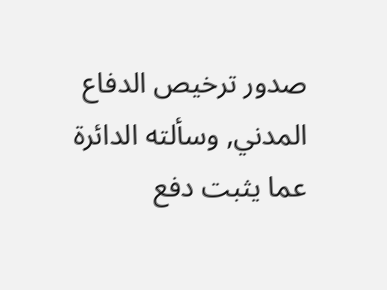صدور ترخيص الدفاع المدني, وسألته الدائرة عما يثبت دفع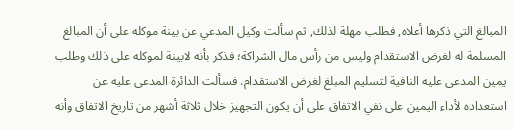المبالغ التي ذكرها أعلاه, فطلب مهلة لذلك, ثم سألت وكيل المدعي عن بينة موكله على أن المبالغ المسلمة له لغرض الاستقدام وليس من رأس مال الشراكة؛ فذكر بأنه لابينة لموكله على ذلك وطلب يمين المدعى عليه النافية لتسليم المبلغ لغرض الاستقدام. فسألت الدائرة المدعى عليه عن استعداده لأداء اليمين على نفي الاتفاق على أن يكون التجهيز خلال ثلاثة أشهر من تاريخ الاتفاق وأنه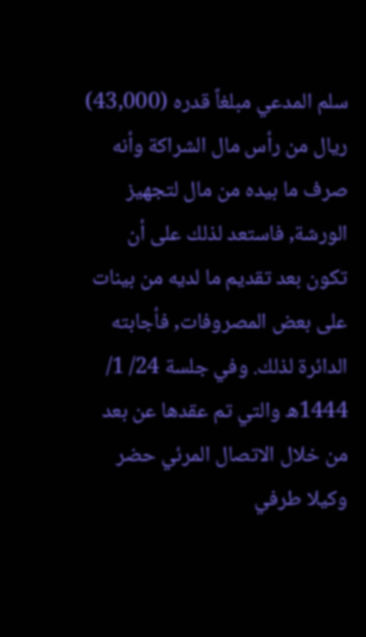سلم المدعي مبلغاً قدره (43,000) ريال من رأس مال الشراكة وأنه صرف ما بيده من مال لتجهيز الورشة, فاستعد لذلك على أن تكون بعد تقديم ما لديه من بينات على بعض المصروفات, فأجابته الدائرة لذلك. وفي جلسة 24/ 1/ 1444ه والتي تم عقدها عن بعد من خلال الاتصال المرئي حضر وكيلا طرفي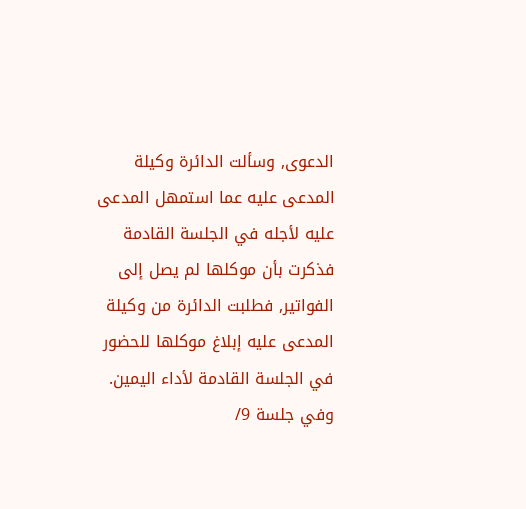الدعوى, وسألت الدائرة وكيلة المدعى عليه عما استمهل المدعى عليه لأجله في الجلسة القادمة فذكرت بأن موكلها لم يصل إلى الفواتير, فطلبت الدائرة من وكيلة المدعى عليه إبلاغ موكلها للحضور في الجلسة القادمة لأداء اليمين. وفي جلسة 9/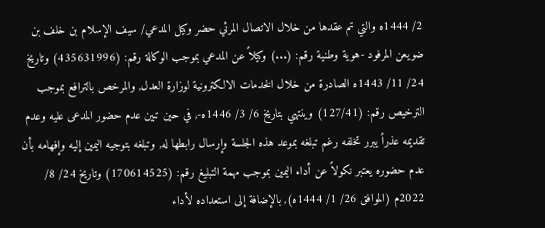2/ 1444ه والتي تم عقدها من خلال الاتصال المرئي حضر وكيل المدعي/ سيف الإسلام بن خلف بن ضويعن المرفود -هوية وطنية رقم: (...) وكيلاً عن المدعي بموجب الوكالة رقم: (435631996) وتاريخ 24/ 11/ 1443ه الصادرة من خلال الخدمات الالكترونية لوزارة العدل, والمرخص بالترافع بموجب الترخيص رقم: (127/41) وينتهي بتاريخ 6/ 3/ 1446ه-, في حين تبين عدم حضور المدعى عليه وعدم تقديمه عذراً يبرر تخلفه رغم تبلغه بموعد هذه الجلسة وإرسال رابطها له, وتبلغه بتوجيه اليمين إليه وإفهامه بأن عدم حضوره يعتبر نكولاً عن أداء اليمين بموجب مهمة التبليغ رقم: (170614525) وتاريخ 24/ 8/ 2022م (الموافق 26/ 1/ 1444ه), بالإضافة إلى استعداده لأداء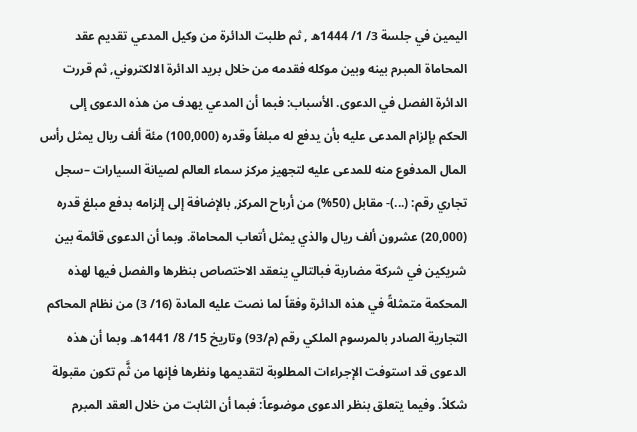اليمين في جلسة 3/ 1/ 1444ه , ثم طلبت الدائرة من وكيل المدعي تقديم عقد المحاماة المبرم بينه وبين موكله فقدمه من خلال بريد الدائرة الالكتروني, ثم قررت الدائرة الفصل في الدعوى. الأسباب: فبما أن المدعي يهدف من هذه الدعوى إلى الحكم بإلزام المدعى عليه بأن يدفع له مبلغاً وقدره (100,000) مئة ألف ريال يمثل رأس المال المدفوع منه للمدعى عليه لتجهيز مركز سماء العالم لصيانة السيارات –سجل تجاري رقم: (...)- مقابل (50%) من أرباح المركز, بالإضافة إلى إلزامه بدفع مبلغ قدره (20,000) عشرون ألف ريال والذي يمثل أتعاب المحاماة. وبما أن الدعوى قائمة بين شريكين في شركة مضاربة فبالتالي ينعقد الاختصاص بنظرها والفصل فيها لهذه المحكمة متمثلةً في هذه الدائرة وفقاً لما نصت عليه المادة (16/ 3) من نظام المحاكم التجارية الصادر بالمرسوم الملكي رقم (م/93) وتاريخ 15/ 8/ 1441ه. وبما أن هذه الدعوى قد استوفت الإجراءات المطلوبة لتقديمها ونظرها فإنها من ثَّم تكون مقبولة شكلاً. وفيما يتعلق بنظر الدعوى موضوعاً: فبما أن الثابت من خلال العقد المبرم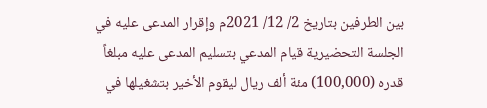بين الطرفين بتاريخ 2/ 12/ 2021م وإقرار المدعى عليه في الجلسة التحضيرية قيام المدعي بتسليم المدعى عليه مبلغاً قدره (100,000) مئة ألف ريال ليقوم الأخير بتشغيلها في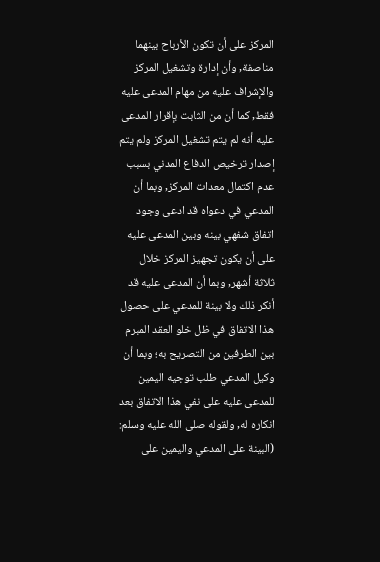المركز على أن تكون الأرباح بينهما مناصفة, وأن إدارة وتشغيل المركز والإشراف عليه من مهام المدعى عليه فقط, كما أن من الثابت بإقرار المدعى عليه أنه لم يتم تشغيل المركز ولم يتم إصدار ترخيص الدفاع المدني بسبب عدم اكتمال معدات المركز, وبما أن المدعي في دعواه قد ادعى وجود اتفاق شفهي بينه وبين المدعى عليه على أن يكون تجهيز المركز خلال ثلاثة أشهر, وبما أن المدعى عليه قد أنكر ذلك ولا بينة للمدعي على حصول هذا الاتفاق في ظل خلو العقد المبرم بين الطرفين من التصريح به؛ وبما أن وكيل المدعي طلب توجيه اليمين للمدعى عليه على نفي هذا الاتفاق بعد انكاره له, ولقوله صلى الله عليه وسلم: (البينة على المدعي واليمين على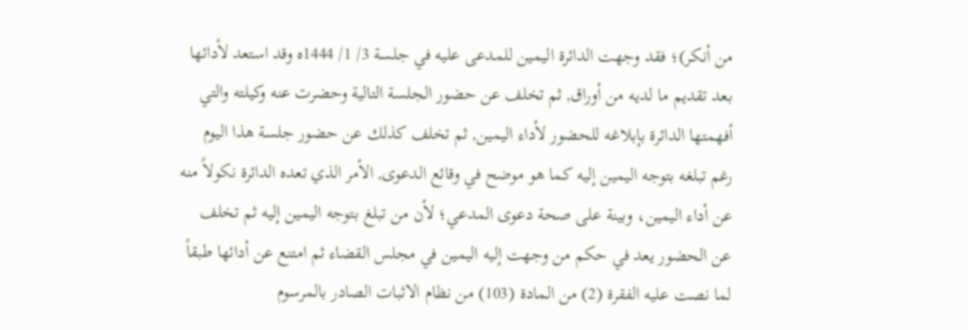من أنكر)؛ فقد وجهت الدائرة اليمين للمدعى عليه في جلسة 3/ 1/ 1444ه وقد استعد لأدائها بعد تقديم ما لديه من أوراق, ثم تخلف عن حضور الجلسة التالية وحضرت عنه وكيلته والتي أفهمتها الدائرة بإبلاغه للحضور لأداء اليمين, ثم تخلف كذلك عن حضور جلسة هذا اليوم رغم تبلغه بتوجه اليمين إليه كما هو موضح في وقائع الدعوى, الأمر الذي تعده الدائرة نكولاً منه عن أداء اليمين، وبينة على صحة دعوى المدعي؛ لأن من تبلغ بتوجه اليمين إليه ثم تخلف عن الحضور يعد في حكم من وجهت إليه اليمين في مجلس القضاء ثم امتنع عن أدائها طبقاً لما نصت عليه الفقرة (2) من المادة (103) من نظام الاثبات الصادر بالمرسوم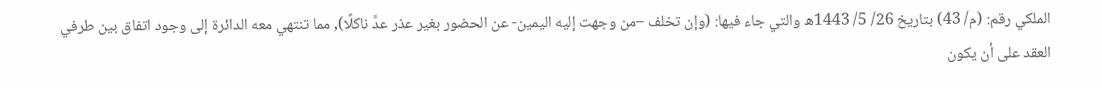الملكي رقم: (م/ 43) بتاريخ 26/ 5/ 1443ه والتي جاء فيها: (وإن تخلف –من وجهت إليه اليمين- عن الحضور بغير عذر عدَّ ناكلًا), مما تنتهي معه الدائرة إلى وجود اتفاق بين طرفي العقد على أن يكون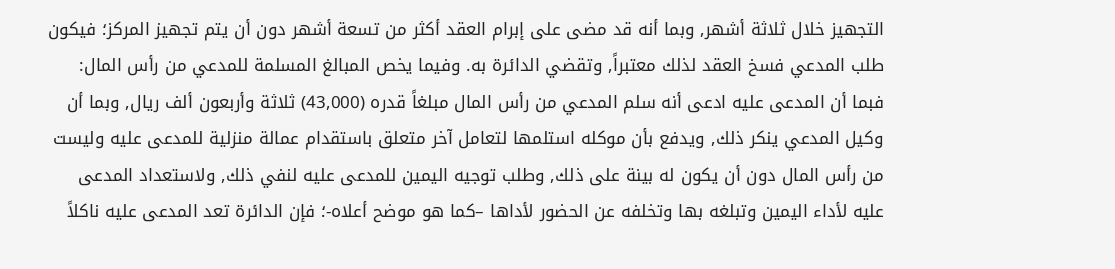التجهيز خلال ثلاثة أشهر, وبما أنه قد مضى على إبرام العقد أكثر من تسعة أشهر دون أن يتم تجهيز المركز؛ فيكون طلب المدعي فسخ العقد لذلك معتبراً, وتقضي الدائرة به. وفيما يخص المبالغ المسلمة للمدعي من رأس المال: فبما أن المدعى عليه ادعى أنه سلم المدعي من رأس المال مبلغاً قدره (43,000) ثلاثة وأربعون ألف ريال, وبما أن وكيل المدعي ينكر ذلك, ويدفع بأن موكله استلمها لتعامل آخر متعلق باستقدام عمالة منزلية للمدعى عليه وليست من رأس المال دون أن يكون له بينة على ذلك, وطلب توجيه اليمين للمدعى عليه لنفي ذلك, ولاستعداد المدعى عليه لأداء اليمين وتبلغه بها وتخلفه عن الحضور لأداها –كما هو موضح أعلاه-؛ فإن الدائرة تعد المدعى عليه ناكلاً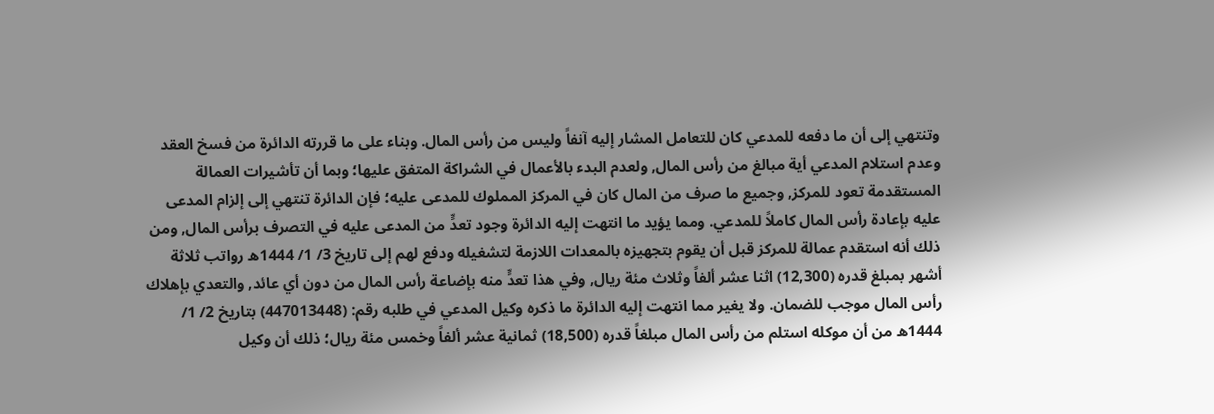وتنتهي إلى أن ما دفعه للمدعي كان للتعامل المشار إليه آنفاً وليس من رأس المال. وبناء على ما قررته الدائرة من فسخ العقد وعدم استلام المدعي أية مبالغ من رأس المال, ولعدم البدء بالأعمال في الشراكة المتفق عليها؛ وبما أن تأشيرات العمالة المستقدمة تعود للمركز, وجميع ما صرف من المال كان في المركز المملوك للمدعى عليه؛ فإن الدائرة تنتهي إلى إلزام المدعى عليه بإعادة رأس المال كاملاً للمدعي. ومما يؤيد ما انتهت إليه الدائرة وجود تعدٍّ من المدعى عليه في التصرف برأس المال, ومن ذلك أنه استقدم عمالة للمركز قبل أن يقوم بتجهيزه بالمعدات اللازمة لتشغيله ودفع لهم إلى تاريخ 3/ 1/ 1444ه رواتب ثلاثة أشهر بمبلغ قدره (12,300) اثنا عشر ألفاً وثلاث مئة ريال, وفي هذا تعدٍّ منه بإضاعة رأس المال من دون أي عائد, والتعدي بإهلاك رأس المال موجب للضمان. ولا يغير مما انتهت إليه الدائرة ما ذكره وكيل المدعي في طلبه رقم: (447013448) بتاريخ 2/ 1/ 1444ه من أن موكله استلم من رأس المال مبلغاً قدره (18,500) ثمانية عشر ألفاً وخمس مئة ريال؛ ذلك أن وكيل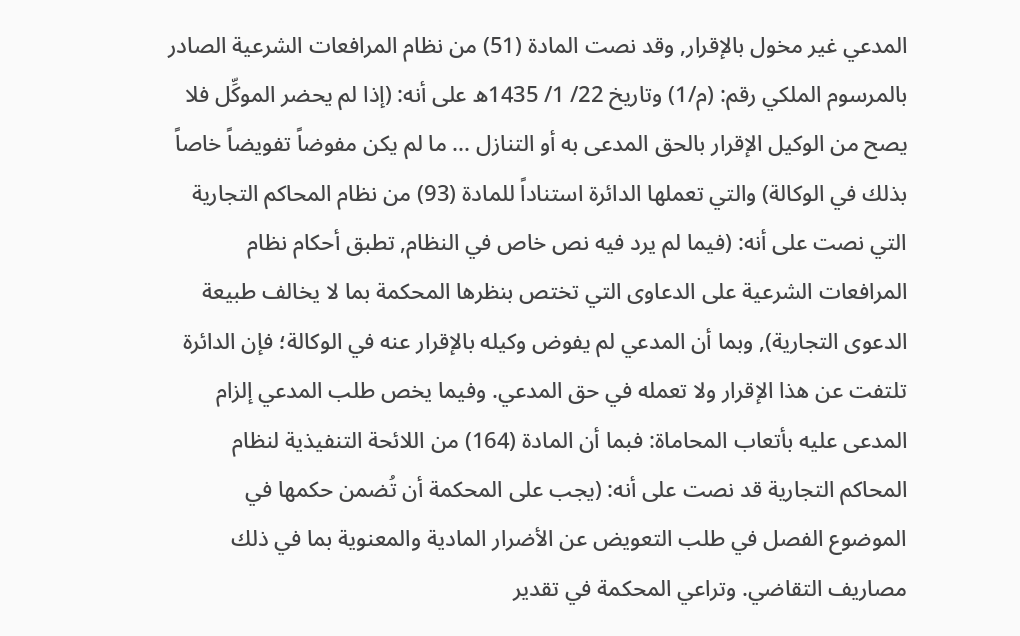المدعي غير مخول بالإقرار, وقد نصت المادة (51) من نظام المرافعات الشرعية الصادر بالمرسوم الملكي رقم: (م/1) وتاريخ 22/ 1/ 1435ه على أنه: (إذا لم يحضر الموكِّل فلا يصح من الوكيل الإقرار بالحق المدعى به أو التنازل ... ما لم يكن مفوضاً تفويضاً خاصاً بذلك في الوكالة) والتي تعملها الدائرة استناداً للمادة (93) من نظام المحاكم التجارية التي نصت على أنه: (فيما لم يرد فيه نص خاص في النظام, تطبق أحكام نظام المرافعات الشرعية على الدعاوى التي تختص بنظرها المحكمة بما لا يخالف طبيعة الدعوى التجارية), وبما أن المدعي لم يفوض وكيله بالإقرار عنه في الوكالة؛ فإن الدائرة تلتفت عن هذا الإقرار ولا تعمله في حق المدعي. وفيما يخص طلب المدعي إلزام المدعى عليه بأتعاب المحاماة: فبما أن المادة (164) من اللائحة التنفيذية لنظام المحاكم التجارية قد نصت على أنه: (يجب على المحكمة أن تُضمن حكمها في الموضوع الفصل في طلب التعويض عن الأضرار المادية والمعنوية بما في ذلك مصاريف التقاضي. وتراعي المحكمة في تقدير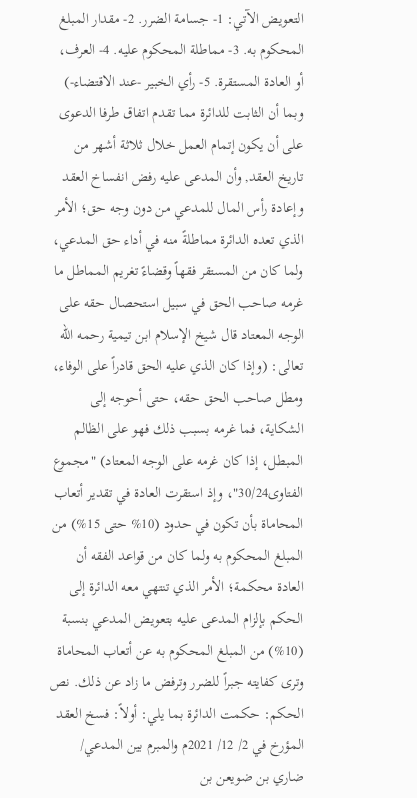التعويض الآتي: 1- جسامة الضرر. 2- مقدار المبلغ المحكوم به. 3- مماطلة المحكوم عليه. 4- العرف، أو العادة المستقرة. 5- رأي الخبير -عند الاقتضاء-) وبما أن الثابت للدائرة مما تقدم اتفاق طرفا الدعوى على أن يكون إتمام العمل خلال ثلاثة أشهر من تاريخ العقد, وأن المدعى عليه رفض انفساخ العقد وإعادة رأس المال للمدعي من دون وجه حق؛ الأمر الذي تعده الدائرة مماطلةً منه في أداء حق المدعي، ولما كان من المستقر فقهاً وقضاءً تغريم المماطل ما غرمه صاحب الحق في سبيل استحصال حقه على الوجه المعتاد قال شيخ الإسلام ابن تيمية رحمه الله تعالى: (وإذا كان الذي عليه الحق قادراً على الوفاء، ومطل صاحب الحق حقه، حتى أحوجه إلى الشكاية، فما غرمه بسبب ذلك فهو على الظالم المبطل، إذا كان غرمه على الوجه المعتاد) "مجموع الفتاوى30/24"، وإذ استقرت العادة في تقدير أتعاب المحاماة بأن تكون في حدود (10% حتى 15%) من المبلغ المحكوم به ولما كان من قواعد الفقه أن العادة محكمة؛ الأمر الذي تنتهي معه الدائرة إلى الحكم بإلزام المدعى عليه بتعويض المدعي بنسبة (10%) من المبلغ المحكوم به عن أتعاب المحاماة وترى كفايته جبراً للضرر وترفض ما زاد عن ذلك. نص الحكم: حكمت الدائرة بما يلي: أولاً: فسخ العقد المؤرخ في 2/ 12/ 2021م والمبرم بين المدعي/ ضاري بن ضويعن بن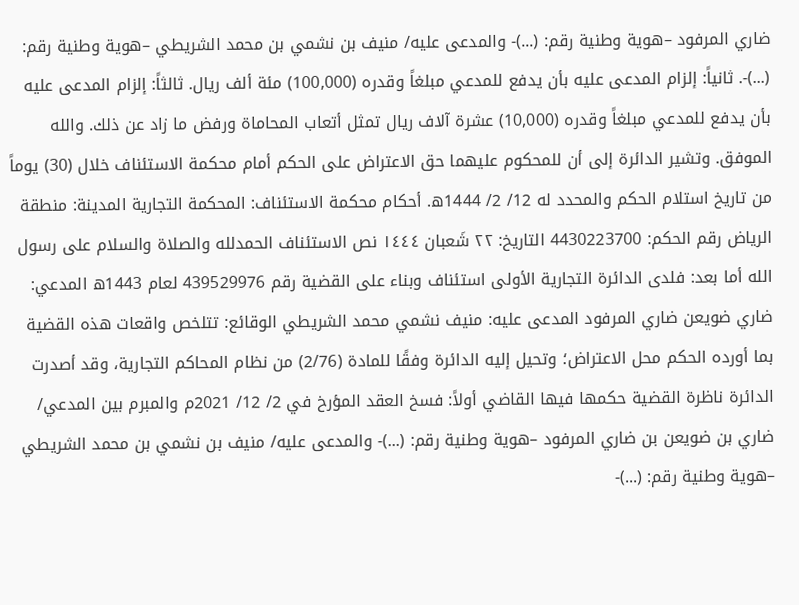ضاري المرفود –هوية وطنية رقم: (...)- والمدعى عليه/ منيف بن نشمي بن محمد الشريطي –هوية وطنية رقم: (...)-. ثانياً: إلزام المدعى عليه بأن يدفع للمدعي مبلغاً وقدره (100,000) مئة ألف ريال. ثالثاً: إلزام المدعى عليه بأن يدفع للمدعي مبلغاً وقدره (10,000) عشرة آلاف ريال تمثل أتعاب المحاماة ورفض ما زاد عن ذلك. والله الموفق. وتشير الدائرة إلى أن للمحكوم عليهما حق الاعتراض على الحكم أمام محكمة الاستئناف خلال (30) يوماً من تاريخ استلام الحكم والمحدد له 12/ 2/ 1444ه. أحكام محكمة الاستئناف: المحكمة التجارية المدينة: منطقة الرياض رقم الحكم: 4430223700 التاريخ: ٢٢ شَعبان ١٤٤٤ نص الاستئناف الحمدلله والصلاة والسلام على رسول الله أما بعد: فلدى الدائرة التجارية الأولى استئناف وبناء على القضية رقم 439529976 لعام 1443ه المدعي: ضاري ضويعن ضاري المرفود المدعى عليه: منيف نشمي محمد الشريطي الوقائع: تتلخص واقعات هذه القضية بما أورده الحكم محل الاعتراض؛ وتحيل إليه الدائرة وفقًا للمادة (2/76) من نظام المحاكم التجارية، وقد أصدرت الدائرة ناظرة القضية حكمها فيها القاضي أولاً: فسخ العقد المؤرخ في 2/ 12/ 2021م والمبرم بين المدعي/ ضاري بن ضويعن بن ضاري المرفود –هوية وطنية رقم: (...)- والمدعى عليه/ منيف بن نشمي بن محمد الشريطي –هوية وطنية رقم: (...)-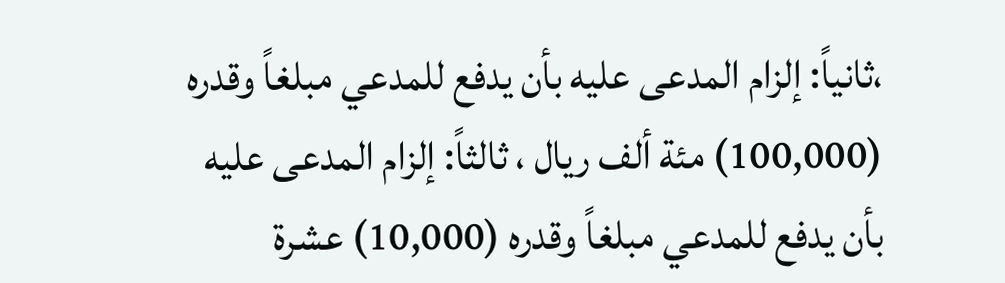،ثانياً: إلزام المدعى عليه بأن يدفع للمدعي مبلغاً وقدره (100,000) مئة ألف ريال ، ثالثاً: إلزام المدعى عليه بأن يدفع للمدعي مبلغاً وقدره (10,000) عشرة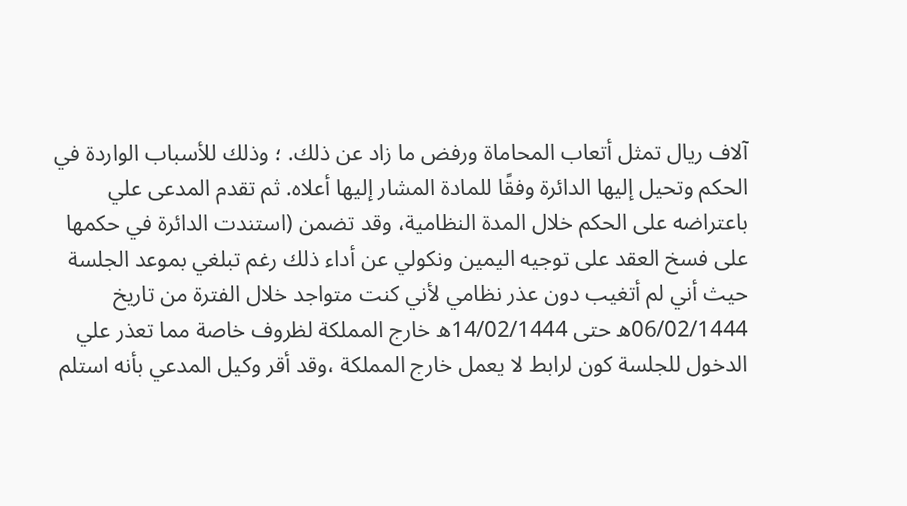آلاف ريال تمثل أتعاب المحاماة ورفض ما زاد عن ذلك. ؛ وذلك للأسباب الواردة في الحكم وتحيل إليها الدائرة وفقًا للمادة المشار إليها أعلاه. ثم تقدم المدعى علي باعتراضه على الحكم خلال المدة النظامية، وقد تضمن (استندت الدائرة في حكمها على فسخ العقد على توجيه اليمين ونكولي عن أداء ذلك رغم تبلغي بموعد الجلسة حيث أني لم أتغيب دون عذر نظامي لأني كنت متواجد خلال الفترة من تاريخ 06/02/1444ه حتى 14/02/1444ه خارج المملكة لظروف خاصة مما تعذر علي الدخول للجلسة كون لرابط لا يعمل خارج المملكة ،وقد أقر وكيل المدعي بأنه استلم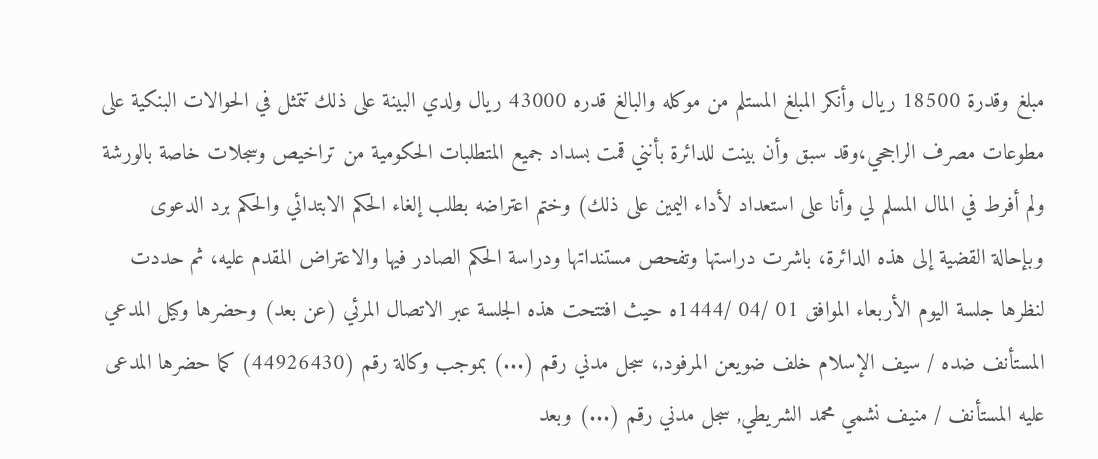مبلغ وقدرة 18500 ريال وأنكر المبلغ المستلم من موكله والبالغ قدره 43000 ريال ولدي البينة على ذلك تتمثل في الحوالات البنكية على مطوعات مصرف الراجحي،وقد سبق وأن بينت للدائرة بأنني قمت بسداد جميع المتطلبات الحكومية من تراخيص وسجلات خاصة بالورشة ولم أفرط في المال المسلم لي وأنا على استعداد لأداء اليمين على ذلك) وختم اعتراضه بطلب إلغاء الحكم الابتدائي والحكم برد الدعوى وبإحالة القضية إلى هذه الدائرة، باشرت دراستها وتفحص مستنداتها ودراسة الحكم الصادر فيها والاعتراض المقدم عليه، ثم حددت لنظرها جلسة اليوم الأربعاء الموافق 01 /04 /1444ه حيث افتتحت هذه الجلسة عبر الاتصال المرئي (عن بعد) وحضرها وكيل المدعي المستأنف ضده / سيف الإسلام خلف ضويعن المرفود,، سجل مدني رقم (...) بموجب وكالة رقم (44926430) كما حضرها المدعى عليه المستأنف / منيف نشمي محمد الشريطي, سجل مدني رقم (...) وبعد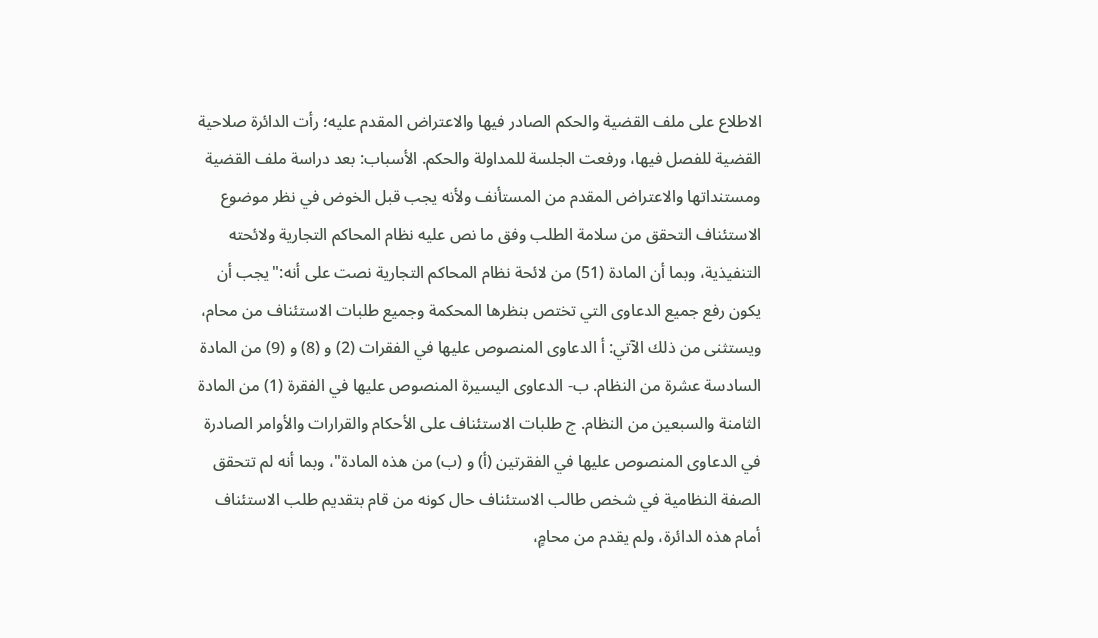الاطلاع على ملف القضية والحكم الصادر فيها والاعتراض المقدم عليه؛ رأت الدائرة صلاحية القضية للفصل فيها، ورفعت الجلسة للمداولة والحكم. الأسباب: بعد دراسة ملف القضية ومستنداتها والاعتراض المقدم من المستأنف ولأنه يجب قبل الخوض في نظر موضوع الاستئناف التحقق من سلامة الطلب وفق ما نص عليه نظام المحاكم التجارية ولائحته التنفيذية، وبما أن المادة (51) من لائحة نظام المحاكم التجارية نصت على أنه:"يجب أن يكون رفع جميع الدعاوى التي تختص بنظرها المحكمة وجميع طلبات الاستئناف من محام، ويستثنى من ذلك الآتي: أ الدعاوى المنصوص عليها في الفقرات (2) و (8) و (9) من المادة السادسة عشرة من النظام. ب- الدعاوى اليسيرة المنصوص عليها في الفقرة (1) من المادة الثامنة والسبعين من النظام. ج طلبات الاستئناف على الأحكام والقرارات والأوامر الصادرة في الدعاوى المنصوص عليها في الفقرتين (أ) و (ب) من هذه المادة"، وبما أنه لم تتحقق الصفة النظامية في شخص طالب الاستئناف حال كونه من قام بتقديم طلب الاستئناف أمام هذه الدائرة، ولم يقدم من محامٍ،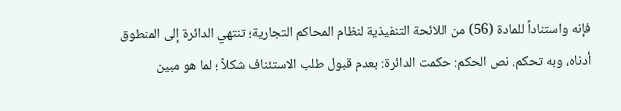فإنه واستناداً للمادة (56) من اللائحة التنفيذية لنظام المحاكم التجارية؛ تنتهي الدائرة إلى المنطوق أدناه، وبه تحكم. نص الحكم: حكمت الدائرة: بعدم قبول طلب الاستئناف شكلاً ؛ لما هو مبين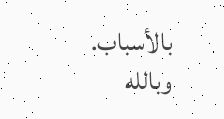بالأسباب. وبالله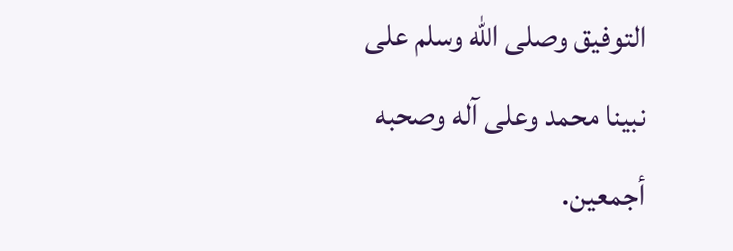التوفيق وصلى الله وسلم على نبينا محمد وعلى آله وصحبه أجمعين.